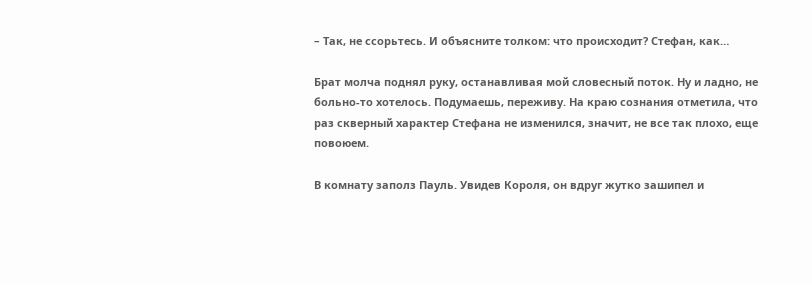– Так, не ссорьтесь. И объясните толком: что происходит? Стефан, как…

Брат молча поднял руку, останавливая мой словесный поток. Ну и ладно, не больно-то хотелось. Подумаешь, переживу. На краю сознания отметила, что раз скверный характер Стефана не изменился, значит, не все так плохо, еще повоюем.

В комнату заполз Пауль. Увидев Короля, он вдруг жутко зашипел и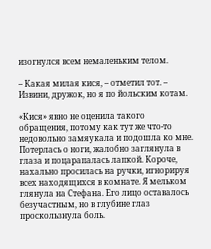изогнулся всем немаленьким телом.

– Какая милая кися, – отметил тот. – Извини, дружок, но я по йольским котам.

«Кися» явно не оценила такого обращения, потому как тут же что-то недовольно замяукала и подошла ко мне. Потерлась о ноги, жалобно заглянула в глаза и поцарапалась лапкой. Короче, нахально просилась на ручки, игнорируя всех находящихся в комнате. Я мельком глянула на Стефана. Его лицо оставалось безучастным, но в глубине глаз проскользнула боль.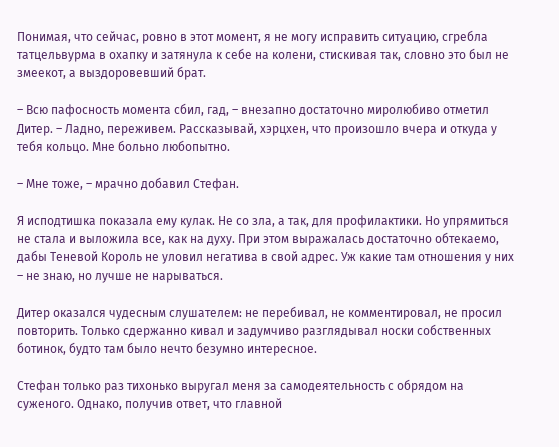Понимая, что сейчас, ровно в этот момент, я не могу исправить ситуацию, сгребла татцельвурма в охапку и затянула к себе на колени, стискивая так, словно это был не змеекот, а выздоровевший брат.

– Всю пафосность момента сбил, гад, – внезапно достаточно миролюбиво отметил Дитер. – Ладно, переживем. Рассказывай, хэрцхен, что произошло вчера и откуда у тебя кольцо. Мне больно любопытно.

– Мне тоже, – мрачно добавил Стефан.

Я исподтишка показала ему кулак. Не со зла, а так, для профилактики. Но упрямиться не стала и выложила все, как на духу. При этом выражалась достаточно обтекаемо, дабы Теневой Король не уловил негатива в свой адрес. Уж какие там отношения у них – не знаю, но лучше не нарываться.

Дитер оказался чудесным слушателем: не перебивал, не комментировал, не просил повторить. Только сдержанно кивал и задумчиво разглядывал носки собственных ботинок, будто там было нечто безумно интересное.

Стефан только раз тихонько выругал меня за самодеятельность с обрядом на суженого. Однако, получив ответ, что главной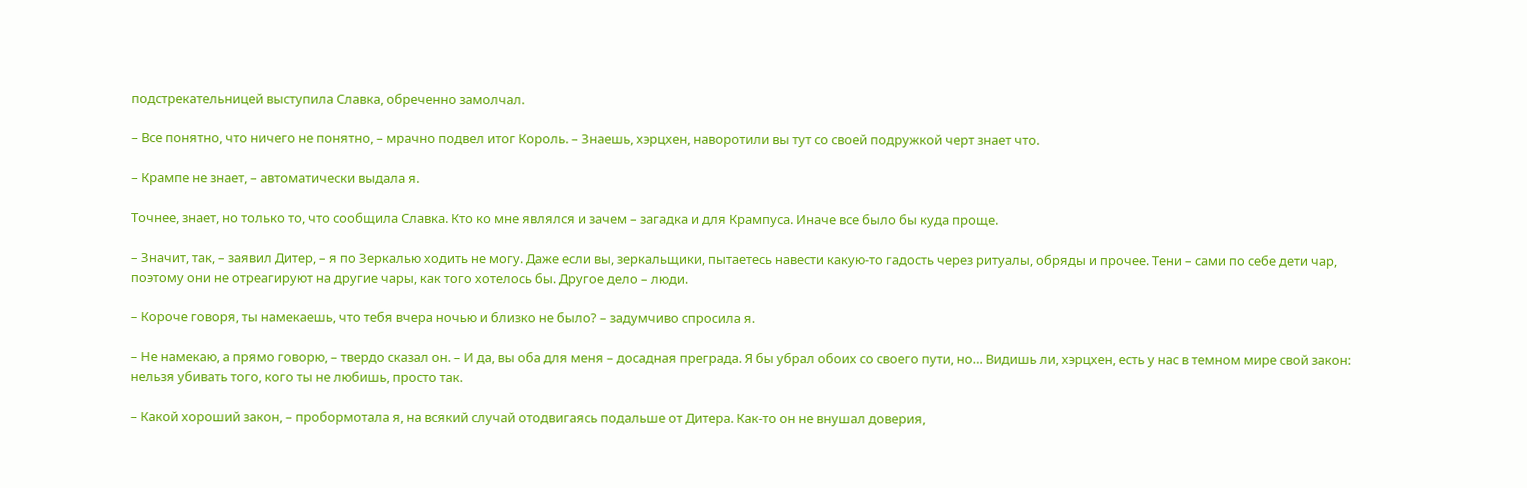подстрекательницей выступила Славка, обреченно замолчал.

– Все понятно, что ничего не понятно, – мрачно подвел итог Король. – Знаешь, хэрцхен, наворотили вы тут со своей подружкой черт знает что.

– Крампе не знает, – автоматически выдала я.

Точнее, знает, но только то, что сообщила Славка. Кто ко мне являлся и зачем – загадка и для Крампуса. Иначе все было бы куда проще.

– Значит, так, – заявил Дитер, – я по Зеркалью ходить не могу. Даже если вы, зеркальщики, пытаетесь навести какую-то гадость через ритуалы, обряды и прочее. Тени – сами по себе дети чар, поэтому они не отреагируют на другие чары, как того хотелось бы. Другое дело – люди.

– Короче говоря, ты намекаешь, что тебя вчера ночью и близко не было? – задумчиво спросила я.

– Не намекаю, а прямо говорю, – твердо сказал он. – И да, вы оба для меня – досадная преграда. Я бы убрал обоих со своего пути, но… Видишь ли, хэрцхен, есть у нас в темном мире свой закон: нельзя убивать того, кого ты не любишь, просто так.

– Какой хороший закон, – пробормотала я, на всякий случай отодвигаясь подальше от Дитера. Как-то он не внушал доверия,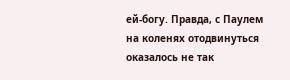ей-богу. Правда, с Паулем на коленях отодвинуться оказалось не так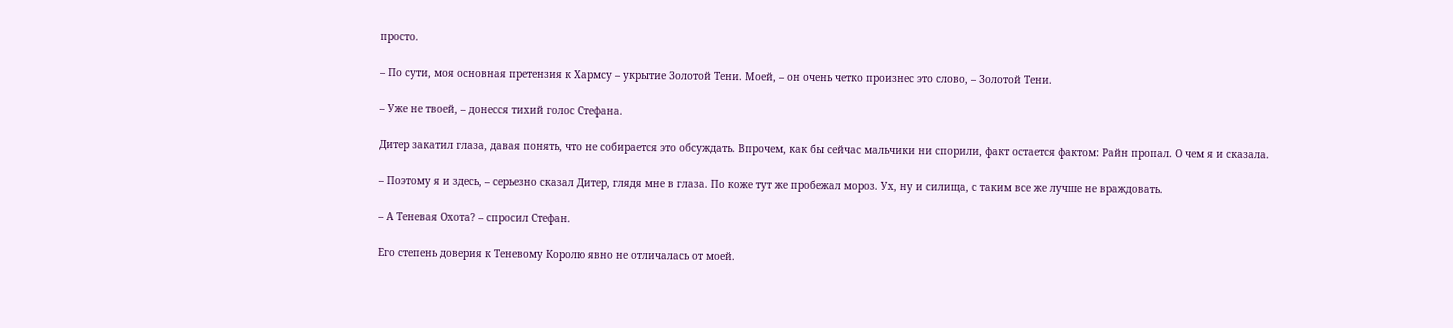просто.

– По сути, моя основная претензия к Хармсу – укрытие Золотой Тени. Моей, – он очень четко произнес это слово, – Золотой Тени.

– Уже не твоей, – донесся тихий голос Стефана.

Дитер закатил глаза, давая понять, что не собирается это обсуждать. Впрочем, как бы сейчас мальчики ни спорили, факт остается фактом: Райн пропал. О чем я и сказала.

– Поэтому я и здесь, – серьезно сказал Дитер, глядя мне в глаза. По коже тут же пробежал мороз. Ух, ну и силища, с таким все же лучше не враждовать.

– А Теневая Охота? – спросил Стефан.

Его степень доверия к Теневому Королю явно не отличалась от моей.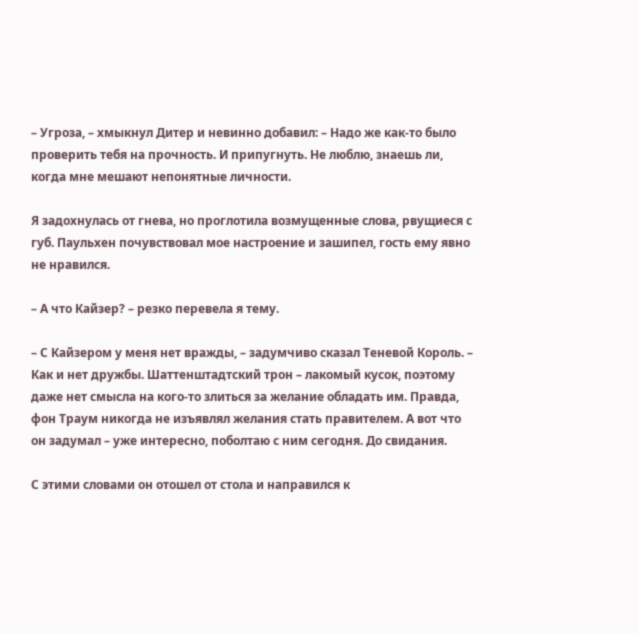– Угроза, – хмыкнул Дитер и невинно добавил: – Надо же как-то было проверить тебя на прочность. И припугнуть. Не люблю, знаешь ли, когда мне мешают непонятные личности.

Я задохнулась от гнева, но проглотила возмущенные слова, рвущиеся с губ. Паульхен почувствовал мое настроение и зашипел, гость ему явно не нравился.

– А что Кайзер? – резко перевела я тему.

– С Кайзером у меня нет вражды, – задумчиво сказал Теневой Король. – Как и нет дружбы. Шаттенштадтский трон – лакомый кусок, поэтому даже нет смысла на кого-то злиться за желание обладать им. Правда, фон Траум никогда не изъявлял желания стать правителем. А вот что он задумал – уже интересно, поболтаю с ним сегодня. До свидания.

С этими словами он отошел от стола и направился к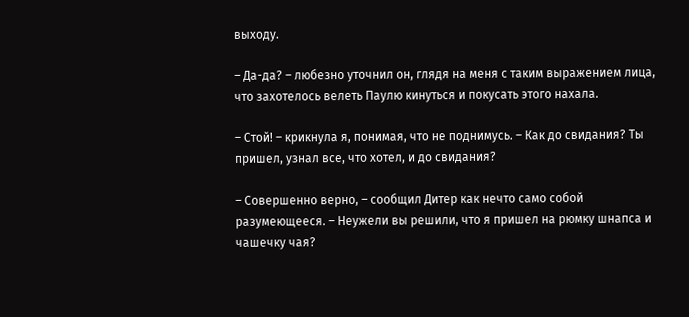выходу.

– Да-да? – любезно уточнил он, глядя на меня с таким выражением лица, что захотелось велеть Паулю кинуться и покусать этого нахала.

– Стой! – крикнула я, понимая, что не поднимусь. – Как до свидания? Ты пришел, узнал все, что хотел, и до свидания?

– Совершенно верно, – сообщил Дитер как нечто само собой разумеющееся. – Неужели вы решили, что я пришел на рюмку шнапса и чашечку чая?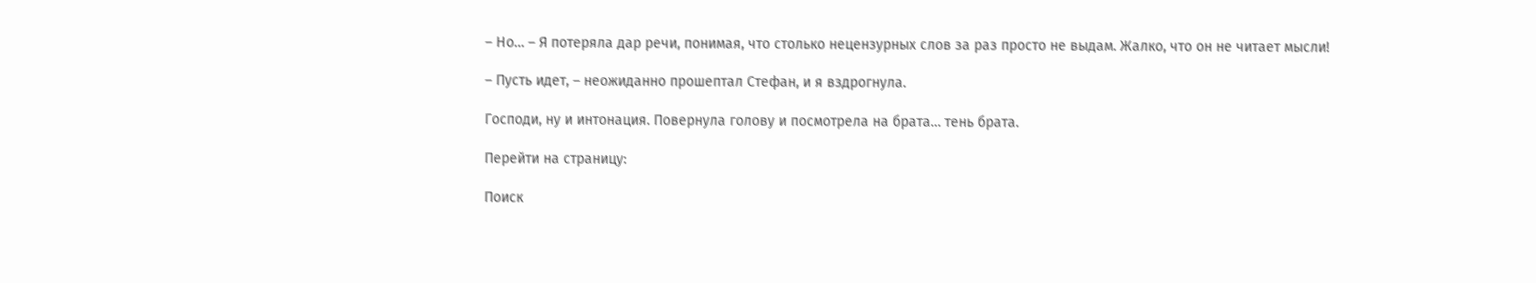– Но… – Я потеряла дар речи, понимая, что столько нецензурных слов за раз просто не выдам. Жалко, что он не читает мысли!

– Пусть идет, – неожиданно прошептал Стефан, и я вздрогнула.

Господи, ну и интонация. Повернула голову и посмотрела на брата… тень брата.

Перейти на страницу:

Поиск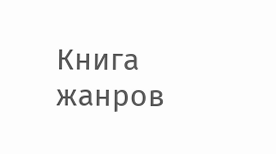Книга жанров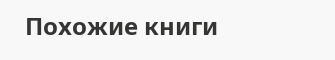Похожие книги